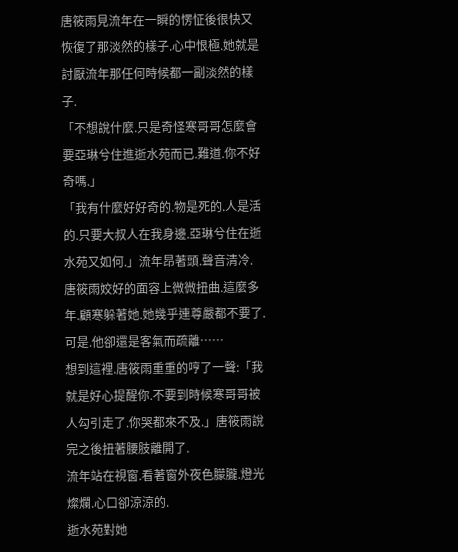唐筱雨見流年在一瞬的愣怔後很快又恢復了那淡然的樣子.心中恨極.她就是討厭流年那任何時候都一副淡然的樣子.
「不想說什麼.只是奇怪寒哥哥怎麼會要亞琳兮住進逝水苑而已.難道.你不好奇嗎.」
「我有什麼好好奇的.物是死的.人是活的.只要大叔人在我身邊.亞琳兮住在逝水苑又如何.」流年昂著頭.聲音清冷.
唐筱雨姣好的面容上微微扭曲.這麼多年.顧寒躲著她.她幾乎連尊嚴都不要了.可是.他卻還是客氣而疏離……
想到這裡.唐筱雨重重的哼了一聲:「我就是好心提醒你.不要到時候寒哥哥被人勾引走了.你哭都來不及.」唐筱雨說完之後扭著腰肢離開了.
流年站在視窗.看著窗外夜色朦朧.燈光燦爛.心口卻涼涼的.
逝水苑對她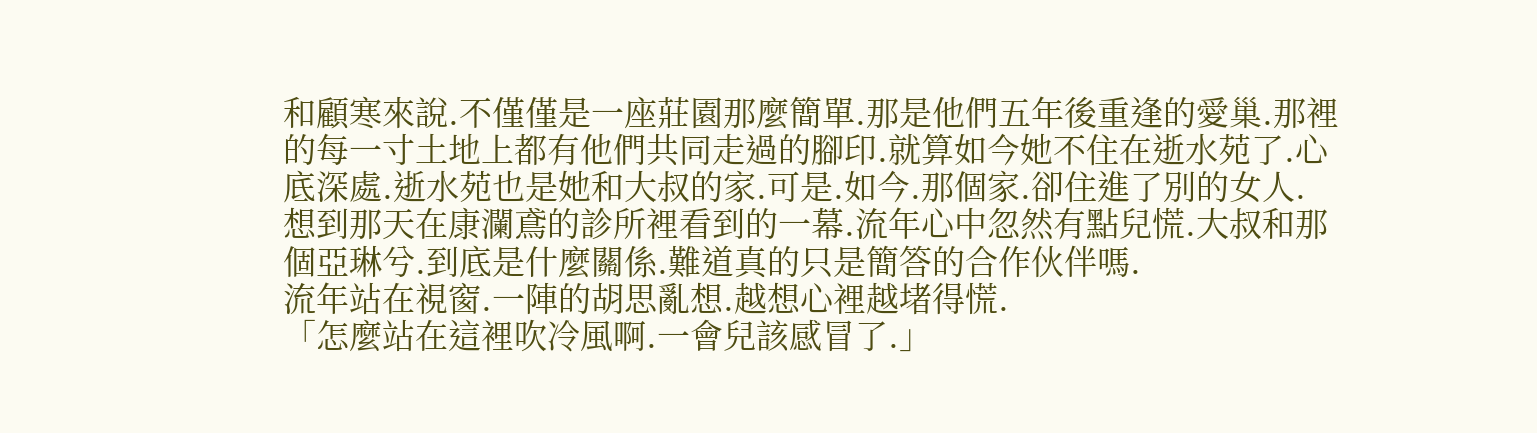和顧寒來說.不僅僅是一座莊園那麼簡單.那是他們五年後重逢的愛巢.那裡的每一寸土地上都有他們共同走過的腳印.就算如今她不住在逝水苑了.心底深處.逝水苑也是她和大叔的家.可是.如今.那個家.卻住進了別的女人.
想到那天在康瀾鳶的診所裡看到的一幕.流年心中忽然有點兒慌.大叔和那個亞琳兮.到底是什麼關係.難道真的只是簡答的合作伙伴嗎.
流年站在視窗.一陣的胡思亂想.越想心裡越堵得慌.
「怎麼站在這裡吹冷風啊.一會兒該感冒了.」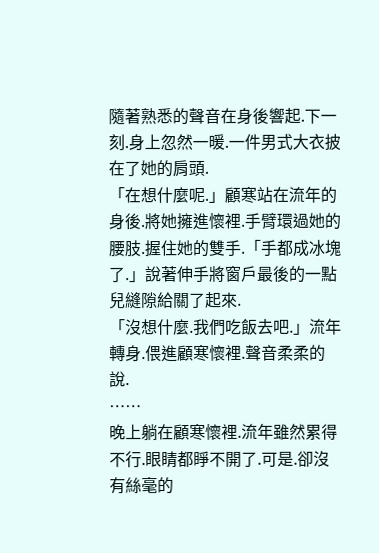隨著熟悉的聲音在身後響起.下一刻.身上忽然一暖.一件男式大衣披在了她的肩頭.
「在想什麼呢.」顧寒站在流年的身後.將她擁進懷裡.手臂環過她的腰肢.握住她的雙手.「手都成冰塊了.」說著伸手將窗戶最後的一點兒縫隙給關了起來.
「沒想什麼.我們吃飯去吧.」流年轉身.偎進顧寒懷裡.聲音柔柔的說.
……
晚上躺在顧寒懷裡.流年雖然累得不行.眼睛都睜不開了.可是.卻沒有絲毫的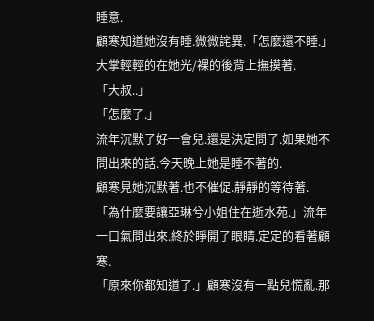睡意.
顧寒知道她沒有睡.微微詫異.「怎麼還不睡.」大掌輕輕的在她光/裸的後背上撫摸著.
「大叔..」
「怎麼了.」
流年沉默了好一會兒.還是決定問了.如果她不問出來的話.今天晚上她是睡不著的.
顧寒見她沉默著.也不催促.靜靜的等待著.
「為什麼要讓亞琳兮小姐住在逝水苑.」流年一口氣問出來.終於睜開了眼睛.定定的看著顧寒.
「原來你都知道了.」顧寒沒有一點兒慌亂.那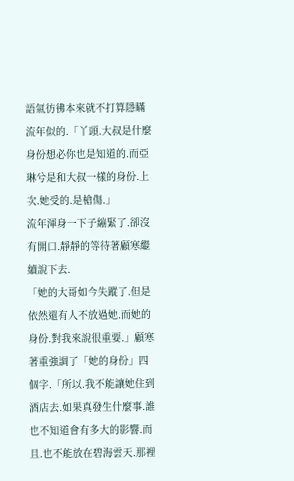語氣彷彿本來就不打算隱瞞流年似的.「丫頭.大叔是什麼身份想必你也是知道的.而亞琳兮是和大叔一樣的身份.上次.她受的.是槍傷.」
流年渾身一下子繃緊了.卻沒有開口.靜靜的等待著顧寒繼續說下去.
「她的大哥如今失蹤了.但是依然還有人不放過她.而她的身份.對我來說很重要.」顧寒著重強調了「她的身份」四個字.「所以.我不能讓她住到酒店去.如果真發生什麼事.誰也不知道會有多大的影響.而且.也不能放在碧海雲天.那裡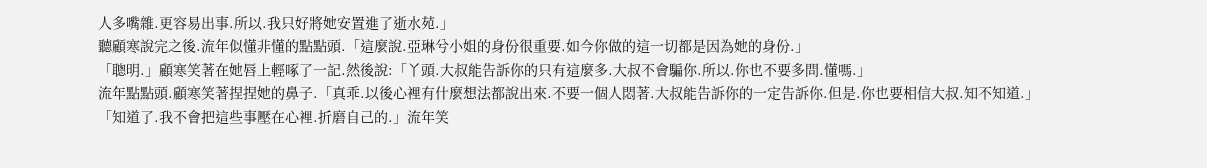人多嘴雜.更容易出事.所以.我只好將她安置進了逝水苑.」
聽顧寒說完之後.流年似懂非懂的點點頭.「這麼說.亞琳兮小姐的身份很重要.如今你做的這一切都是因為她的身份.」
「聰明.」顧寒笑著在她唇上輕啄了一記.然後說:「丫頭.大叔能告訴你的只有這麼多.大叔不會騙你.所以.你也不要多問.懂嗎.」
流年點點頭.顧寒笑著捏捏她的鼻子.「真乖.以後心裡有什麼想法都說出來.不要一個人悶著.大叔能告訴你的一定告訴你.但是.你也要相信大叔.知不知道.」
「知道了.我不會把這些事壓在心裡.折磨自己的.」流年笑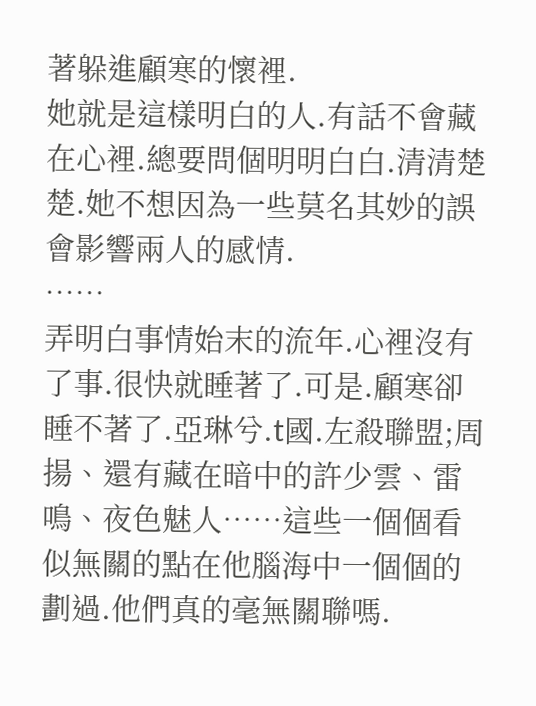著躲進顧寒的懷裡.
她就是這樣明白的人.有話不會藏在心裡.總要問個明明白白.清清楚楚.她不想因為一些莫名其妙的誤會影響兩人的感情.
……
弄明白事情始末的流年.心裡沒有了事.很快就睡著了.可是.顧寒卻睡不著了.亞琳兮.t國.左殺聯盟;周揚、還有藏在暗中的許少雲、雷鳴、夜色魅人……這些一個個看似無關的點在他腦海中一個個的劃過.他們真的毫無關聯嗎.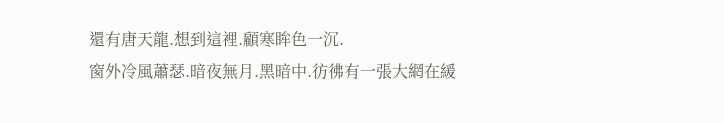還有唐天龍.想到這裡.顧寒眸色一沉.
窗外冷風蕭瑟.暗夜無月.黑暗中.彷彿有一張大網在緩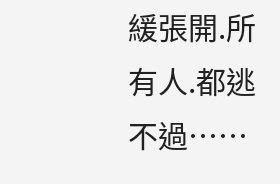緩張開.所有人.都逃不過……